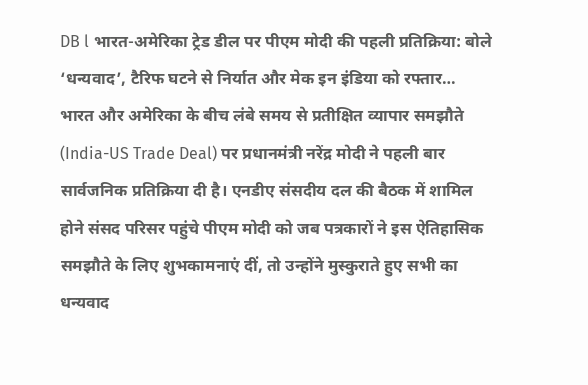DB l भारत-अमेरिका ट्रेड डील पर पीएम मोदी की पहली प्रतिक्रिया: बोले ‘धन्यवाद’, टैरिफ घटने से निर्यात और मेक इन इंडिया को रफ्तार…
भारत और अमेरिका के बीच लंबे समय से प्रतीक्षित व्यापार समझौते (India-US Trade Deal) पर प्रधानमंत्री नरेंद्र मोदी ने पहली बार सार्वजनिक प्रतिक्रिया दी है। एनडीए संसदीय दल की बैठक में शामिल होने संसद परिसर पहुंचे पीएम मोदी को जब पत्रकारों ने इस ऐतिहासिक समझौते के लिए शुभकामनाएं दीं, तो उन्होंने मुस्कुराते हुए सभी का धन्यवाद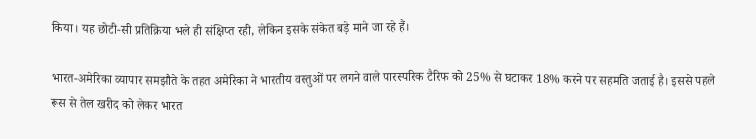किया। यह छोटी-सी प्रतिक्रिया भले ही संक्षिप्त रही, लेकिन इसके संकेत बड़े माने जा रहे हैं।

भारत-अमेरिका व्यापार समझौते के तहत अमेरिका ने भारतीय वस्तुओं पर लगने वाले पारस्परिक टैरिफ को 25% से घटाकर 18% करने पर सहमति जताई है। इससे पहले रूस से तेल खरीद को लेकर भारत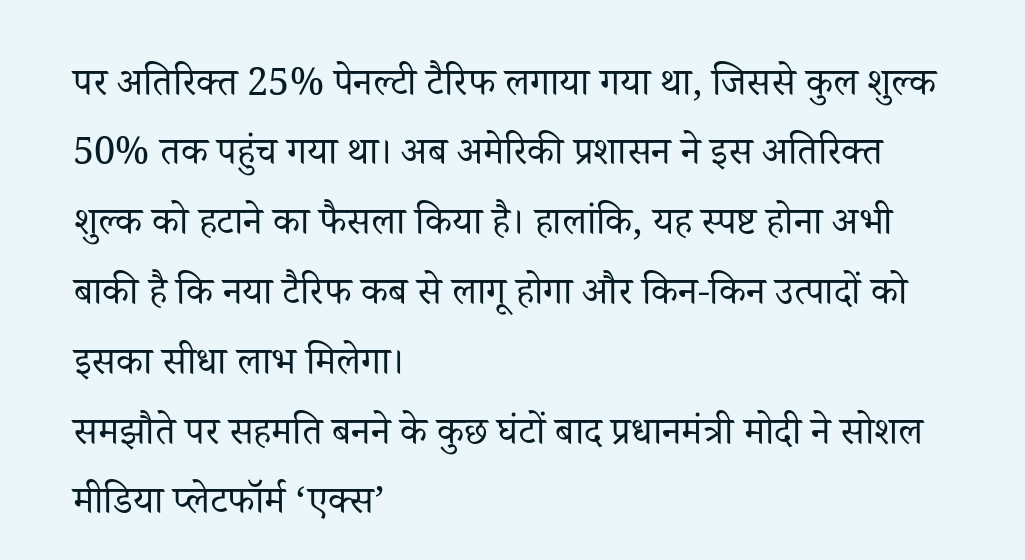पर अतिरिक्त 25% पेनल्टी टैरिफ लगाया गया था, जिससे कुल शुल्क 50% तक पहुंच गया था। अब अमेरिकी प्रशासन ने इस अतिरिक्त शुल्क को हटाने का फैसला किया है। हालांकि, यह स्पष्ट होना अभी बाकी है कि नया टैरिफ कब से लागू होगा और किन-किन उत्पादों को इसका सीधा लाभ मिलेगा।
समझौते पर सहमति बनने के कुछ घंटों बाद प्रधानमंत्री मोदी ने सोशल मीडिया प्लेटफॉर्म ‘एक्स’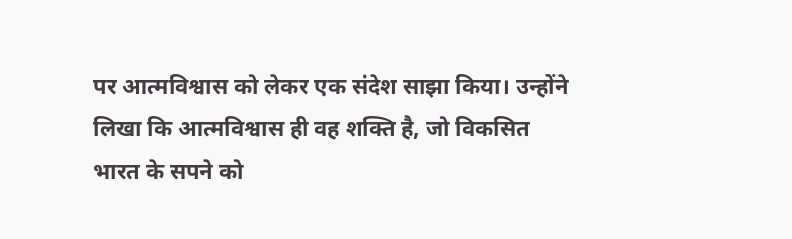पर आत्मविश्वास को लेकर एक संदेश साझा किया। उन्होंने लिखा कि आत्मविश्वास ही वह शक्ति है, जो विकसित भारत के सपने को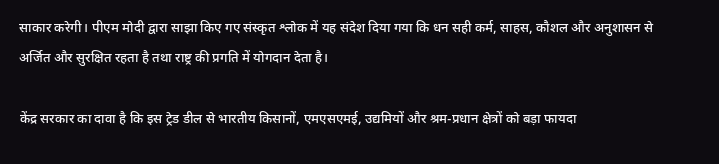साकार करेगी। पीएम मोदी द्वारा साझा किए गए संस्कृत श्लोक में यह संदेश दिया गया कि धन सही कर्म, साहस, कौशल और अनुशासन से अर्जित और सुरक्षित रहता है तथा राष्ट्र की प्रगति में योगदान देता है।

केंद्र सरकार का दावा है कि इस ट्रेड डील से भारतीय किसानों, एमएसएमई, उद्यमियों और श्रम-प्रधान क्षेत्रों को बड़ा फायदा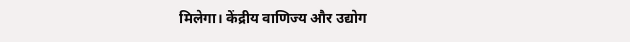मिलेगा। केंद्रीय वाणिज्य और उद्योग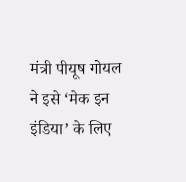मंत्री पीयूष गोयल ने इसे ‘मेक इन इंडिया’ के लिए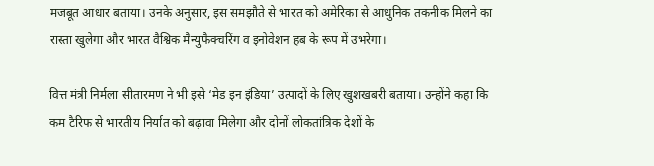मजबूत आधार बताया। उनके अनुसार, इस समझौते से भारत को अमेरिका से आधुनिक तकनीक मिलने का रास्ता खुलेगा और भारत वैश्विक मैन्युफैक्चरिंग व इनोवेशन हब के रूप में उभरेगा।

वित्त मंत्री निर्मला सीतारमण ने भी इसे ‘मेड इन इंडिया’ उत्पादों के लिए खुशखबरी बताया। उन्होंने कहा कि कम टैरिफ से भारतीय निर्यात को बढ़ावा मिलेगा और दोनों लोकतांत्रिक देशों के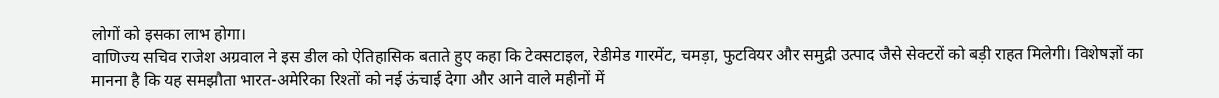लोगों को इसका लाभ होगा।
वाणिज्य सचिव राजेश अग्रवाल ने इस डील को ऐतिहासिक बताते हुए कहा कि टेक्सटाइल, रेडीमेड गारमेंट, चमड़ा, फुटवियर और समुद्री उत्पाद जैसे सेक्टरों को बड़ी राहत मिलेगी। विशेषज्ञों का मानना है कि यह समझौता भारत-अमेरिका रिश्तों को नई ऊंचाई देगा और आने वाले महीनों में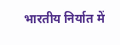भारतीय निर्यात में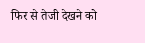फिर से तेजी देखने को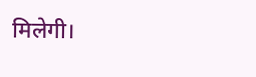मिलेगी।